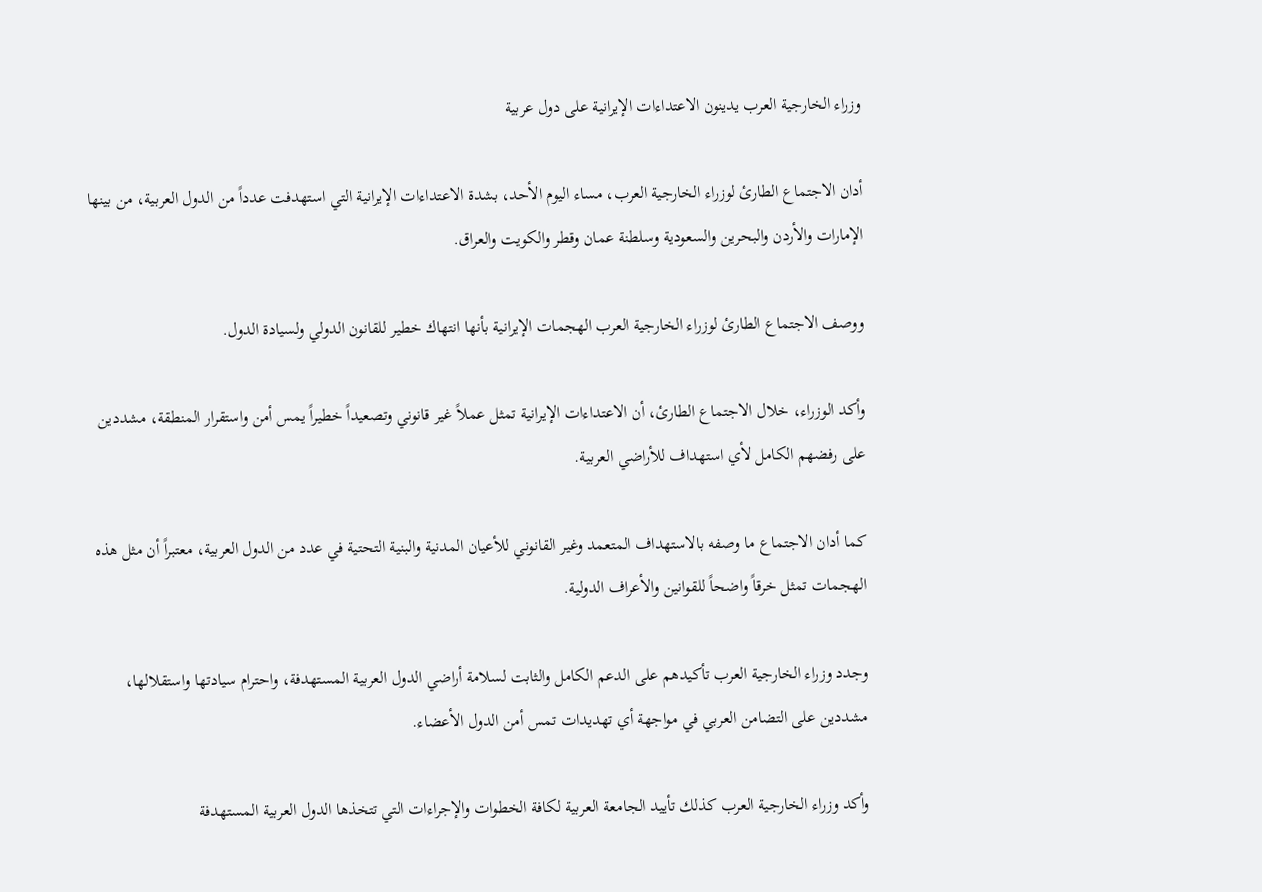وزراء الخارجية العرب يدينون الاعتداءات الإيرانية على دول عربية

أدان الاجتماع الطارئ لوزراء الخارجية العرب، مساء اليوم الأحد، بشدة الاعتداءات الإيرانية التي استهدفت عدداً من الدول العربية، من بينها الإمارات والأردن والبحرين والسعودية وسلطنة عمان وقطر والكويت والعراق.

ووصف الاجتماع الطارئ لوزراء الخارجية العرب الهجمات الإيرانية بأنها انتهاك خطير للقانون الدولي ولسيادة الدول.

وأكد الوزراء، خلال الاجتماع الطارئ، أن الاعتداءات الإيرانية تمثل عملاً غير قانوني وتصعيداً خطيراً يمس أمن واستقرار المنطقة، مشددين على رفضهم الكامل لأي استهداف للأراضي العربية.

كما أدان الاجتماع ما وصفه بالاستهداف المتعمد وغير القانوني للأعيان المدنية والبنية التحتية في عدد من الدول العربية، معتبراً أن مثل هذه الهجمات تمثل خرقاً واضحاً للقوانين والأعراف الدولية.

وجدد وزراء الخارجية العرب تأكيدهم على الدعم الكامل والثابت لسلامة أراضي الدول العربية المستهدفة، واحترام سيادتها واستقلالها، مشددين على التضامن العربي في مواجهة أي تهديدات تمس أمن الدول الأعضاء.

وأكد وزراء الخارجية العرب كذلك تأييد الجامعة العربية لكافة الخطوات والإجراءات التي تتخذها الدول العربية المستهدفة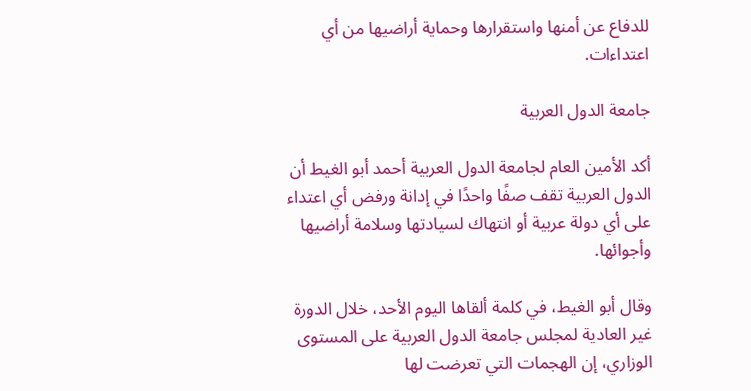للدفاع عن أمنها واستقرارها وحماية أراضيها من أي اعتداءات.

جامعة الدول العربية

أكد الأمين العام لجامعة الدول العربية أحمد أبو الغيط أن الدول العربية تقف صفًا واحدًا في إدانة ورفض أي اعتداء على أي دولة عربية أو انتهاك لسيادتها وسلامة أراضيها وأجوائها.

وقال أبو الغيط، في كلمة ألقاها اليوم الأحد، خلال الدورة غير العادية لمجلس جامعة الدول العربية على المستوى الوزاري، إن الهجمات التي تعرضت لها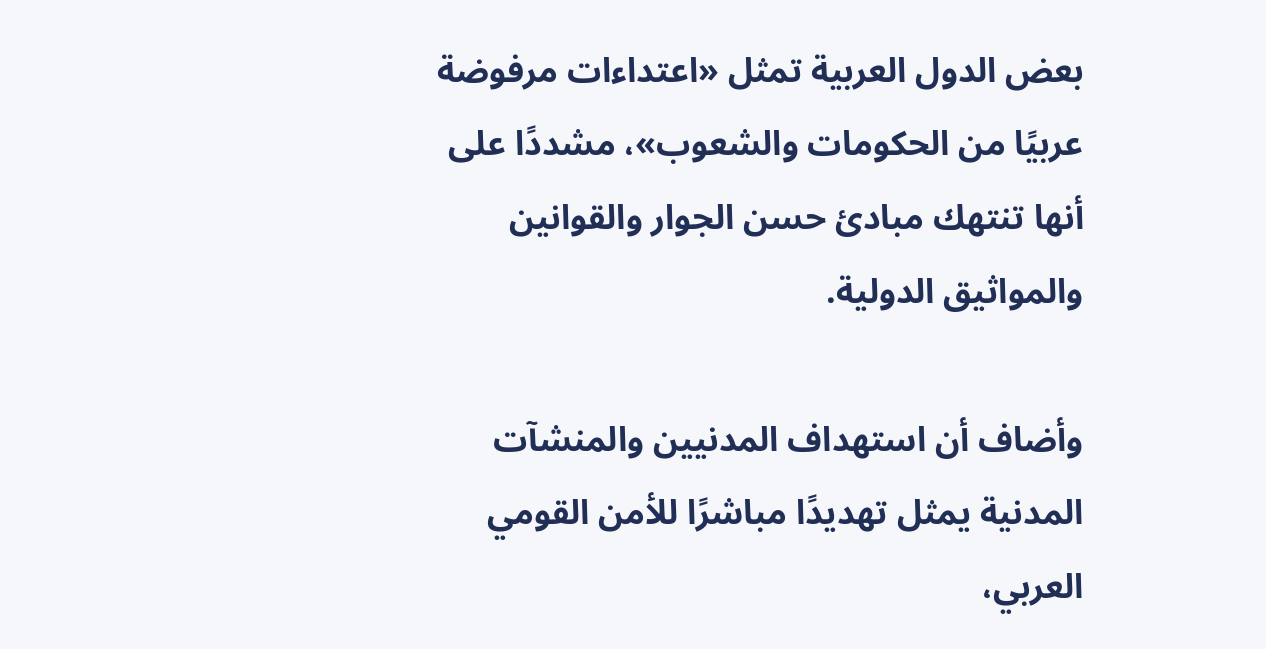بعض الدول العربية تمثل «اعتداءات مرفوضة عربيًا من الحكومات والشعوب»، مشددًا على أنها تنتهك مبادئ حسن الجوار والقوانين والمواثيق الدولية.

وأضاف أن استهداف المدنيين والمنشآت المدنية يمثل تهديدًا مباشرًا للأمن القومي العربي،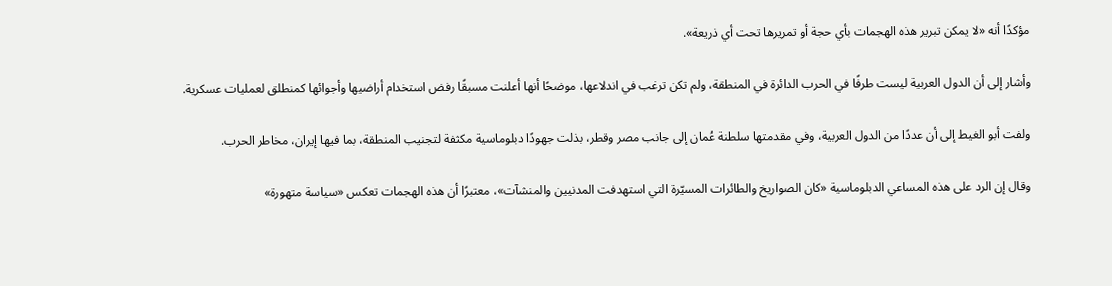مؤكدًا أنه «لا يمكن تبرير هذه الهجمات بأي حجة أو تمريرها تحت أي ذريعة».

وأشار إلى أن الدول العربية ليست طرفًا في الحرب الدائرة في المنطقة، ولم تكن ترغب في اندلاعها، موضحًا أنها أعلنت مسبقًا رفض استخدام أراضيها وأجوائها كمنطلق لعمليات عسكرية.

ولفت أبو الغيط إلى أن عددًا من الدول العربية، وفي مقدمتها سلطنة عُمان إلى جانب مصر وقطر، بذلت جهودًا دبلوماسية مكثفة لتجنيب المنطقة، بما فيها إيران، مخاطر الحرب.

وقال إن الرد على هذه المساعي الدبلوماسية «كان الصواريخ والطائرات المسيّرة التي استهدفت المدنيين والمنشآت»، معتبرًا أن هذه الهجمات تعكس «سياسة متهورة»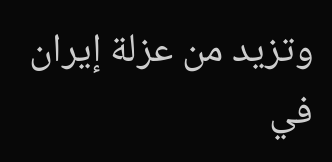وتزيد من عزلة إيران في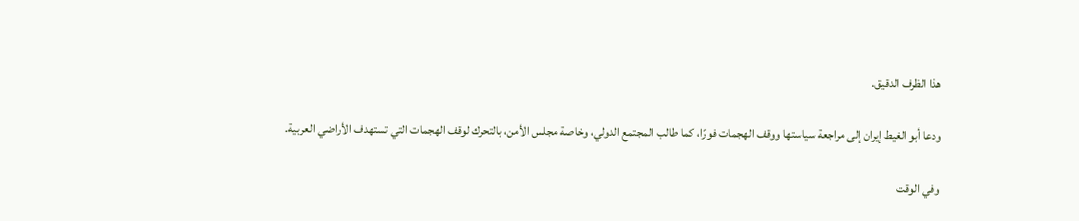هذا الظرف الدقيق.

ودعا أبو الغيط إيران إلى مراجعة سياستها ووقف الهجمات فورًا، كما طالب المجتمع الدولي، وخاصة مجلس الأمن، بالتحرك لوقف الهجمات التي تستهدف الأراضي العربية.

وفي الوقت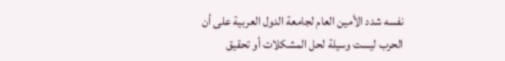نفسه شدد الأمين العام لجامعة الدول العربية على أن الحرب ليست وسيلة لحل المشكلات أو تحقيق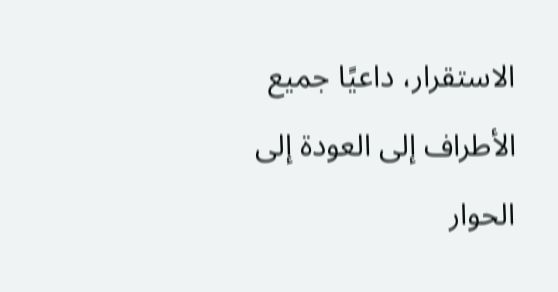الاستقرار، داعيًا جميع الأطراف إلى العودة إلى الحوار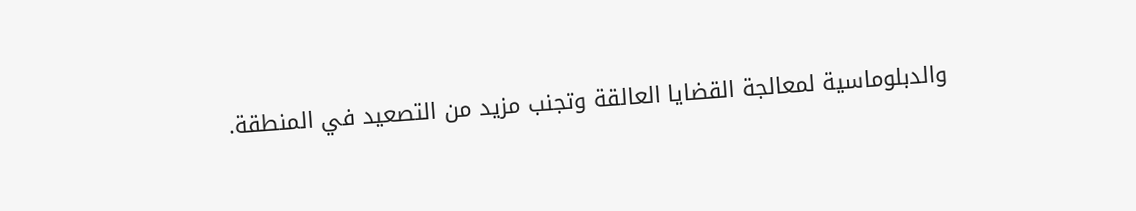والدبلوماسية لمعالجة القضايا العالقة وتجنب مزيد من التصعيد في المنطقة.